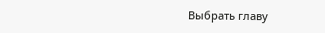Выбрать главу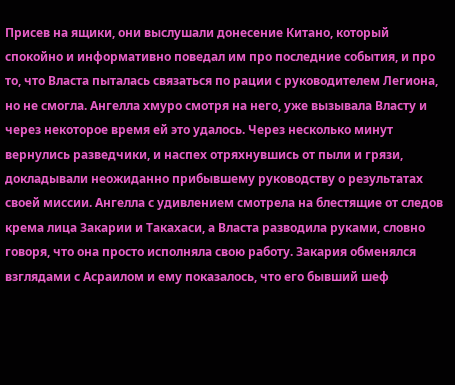Присев на ящики, они выслушали донесение Китано, который спокойно и информативно поведал им про последние события, и про то, что Власта пыталась связаться по рации с руководителем Легиона, но не смогла. Ангелла хмуро смотря на него, уже вызывала Власту и через некоторое время ей это удалось. Через несколько минут вернулись разведчики, и наспех отряхнувшись от пыли и грязи, докладывали неожиданно прибывшему руководству о результатах своей миссии. Ангелла с удивлением смотрела на блестящие от следов крема лица Закарии и Такахаси, а Власта разводила руками, словно говоря, что она просто исполняла свою работу. Закария обменялся взглядами с Асраилом и ему показалось, что его бывший шеф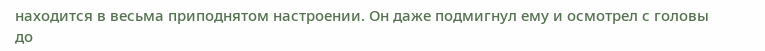находится в весьма приподнятом настроении. Он даже подмигнул ему и осмотрел с головы до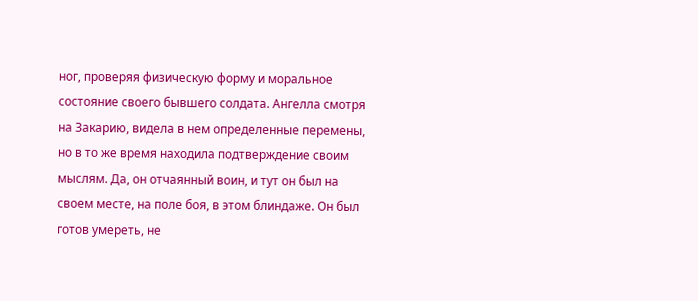ног, проверяя физическую форму и моральное состояние своего бывшего солдата. Ангелла смотря на Закарию, видела в нем определенные перемены, но в то же время находила подтверждение своим мыслям. Да, он отчаянный воин, и тут он был на своем месте, на поле боя, в этом блиндаже. Он был готов умереть, не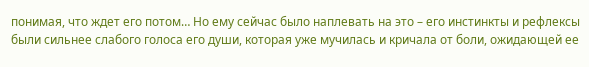понимая, что ждет его потом… Но ему сейчас было наплевать на это – его инстинкты и рефлексы были сильнее слабого голоса его души, которая уже мучилась и кричала от боли, ожидающей ее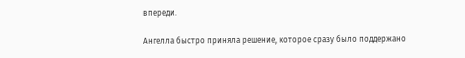впереди.

Ангелла быстро приняла решение, которое сразу было поддержано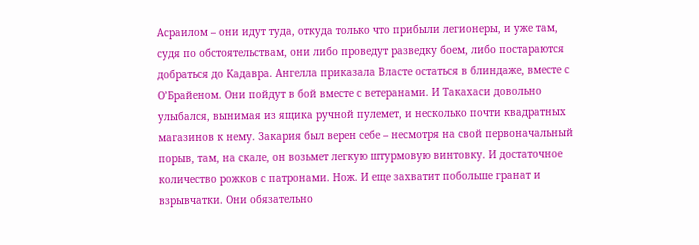Асраилом – они идут туда, откуда только что прибыли легионеры, и уже там, судя по обстоятельствам, они либо проведут разведку боем, либо постараются добраться до Кадавра. Ангелла приказала Власте остаться в блиндаже, вместе с О’Брайеном. Они пойдут в бой вместе с ветеранами. И Такахаси довольно улыбался, вынимая из ящика ручной пулемет, и несколько почти квадратных магазинов к нему. Закария был верен себе – несмотря на свой первоначальный порыв, там, на скале, он возьмет легкую штурмовую винтовку. И достаточное количество рожков с патронами. Нож. И еще захватит побольше гранат и взрывчатки. Они обязательно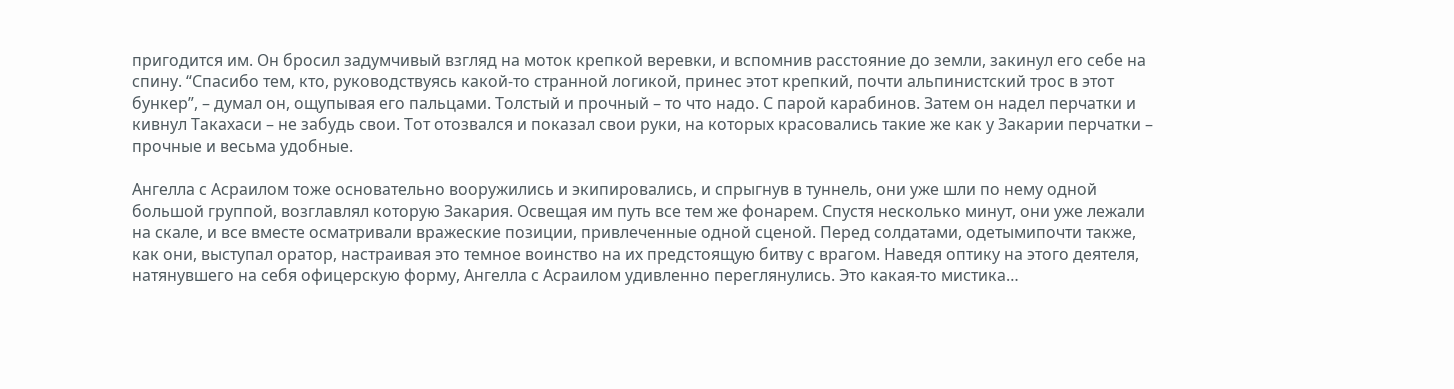пригодится им. Он бросил задумчивый взгляд на моток крепкой веревки, и вспомнив расстояние до земли, закинул его себе на спину. “Спасибо тем, кто, руководствуясь какой-то странной логикой, принес этот крепкий, почти альпинистский трос в этот бункер”, – думал он, ощупывая его пальцами. Толстый и прочный – то что надо. С парой карабинов. Затем он надел перчатки и кивнул Такахаси – не забудь свои. Тот отозвался и показал свои руки, на которых красовались такие же как у Закарии перчатки – прочные и весьма удобные.

Ангелла с Асраилом тоже основательно вооружились и экипировались, и спрыгнув в туннель, они уже шли по нему одной большой группой, возглавлял которую Закария. Освещая им путь все тем же фонарем. Спустя несколько минут, они уже лежали на скале, и все вместе осматривали вражеские позиции, привлеченные одной сценой. Перед солдатами, одетымипочти также, как они, выступал оратор, настраивая это темное воинство на их предстоящую битву с врагом. Наведя оптику на этого деятеля, натянувшего на себя офицерскую форму, Ангелла с Асраилом удивленно переглянулись. Это какая-то мистика…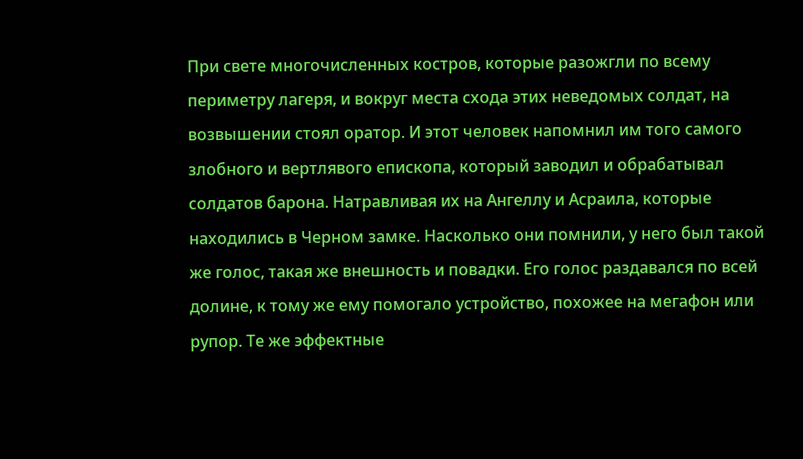При свете многочисленных костров, которые разожгли по всему периметру лагеря, и вокруг места схода этих неведомых солдат, на возвышении стоял оратор. И этот человек напомнил им того самого злобного и вертлявого епископа, который заводил и обрабатывал солдатов барона. Натравливая их на Ангеллу и Асраила, которые находились в Черном замке. Насколько они помнили, у него был такой же голос, такая же внешность и повадки. Его голос раздавался по всей долине, к тому же ему помогало устройство, похожее на мегафон или рупор. Те же эффектные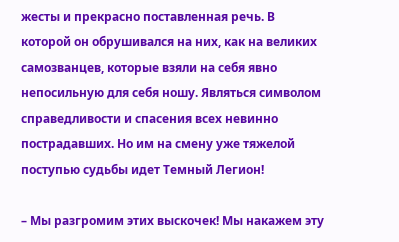жесты и прекрасно поставленная речь. В которой он обрушивался на них, как на великих самозванцев, которые взяли на себя явно непосильную для себя ношу. Являться символом справедливости и спасения всех невинно пострадавших. Но им на смену уже тяжелой поступью судьбы идет Темный Легион!

– Мы разгромим этих выскочек! Мы накажем эту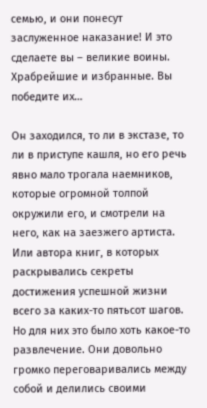семью, и они понесут заслуженное наказание! И это сделаете вы – великие воины. Храбрейшие и избранные. Вы победите их…

Он заходился, то ли в экстазе, то ли в приступе кашля, но его речь явно мало трогала наемников, которые огромной толпой окружили его, и смотрели на него, как на заезжего артиста. Или автора книг, в которых раскрывались секреты достижения успешной жизни всего за каких-то пятьсот шагов. Но для них это было хоть какое-то развлечение. Они довольно громко переговаривались между собой и делились своими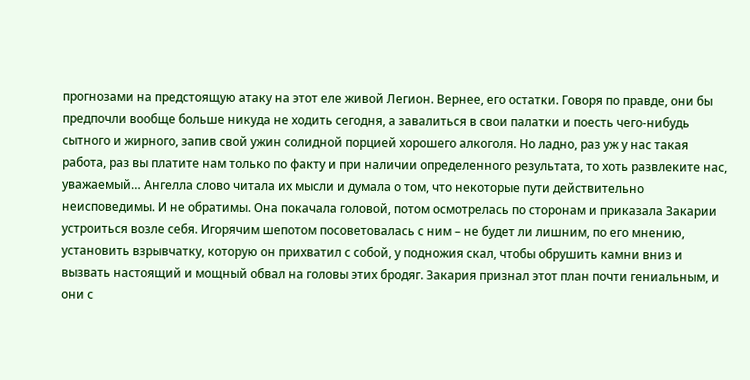прогнозами на предстоящую атаку на этот еле живой Легион. Вернее, его остатки. Говоря по правде, они бы предпочли вообще больше никуда не ходить сегодня, а завалиться в свои палатки и поесть чего-нибудь сытного и жирного, запив свой ужин солидной порцией хорошего алкоголя. Но ладно, раз уж у нас такая работа, раз вы платите нам только по факту и при наличии определенного результата, то хоть развлеките нас, уважаемый… Ангелла слово читала их мысли и думала о том, что некоторые пути действительно неисповедимы. И не обратимы. Она покачала головой, потом осмотрелась по сторонам и приказала Закарии устроиться возле себя. Игорячим шепотом посоветовалась с ним – не будет ли лишним, по его мнению, установить взрывчатку, которую он прихватил с собой, у подножия скал, чтобы обрушить камни вниз и вызвать настоящий и мощный обвал на головы этих бродяг. Закария признал этот план почти гениальным, и они с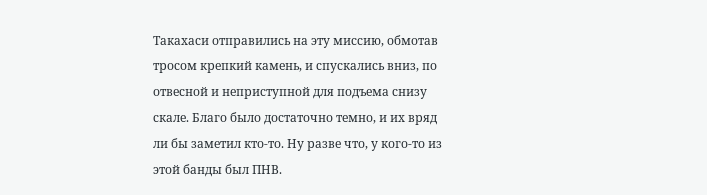Такахаси отправились на эту миссию, обмотав тросом крепкий камень, и спускались вниз, по отвесной и неприступной для подъема снизу скале. Благо было достаточно темно, и их вряд ли бы заметил кто-то. Ну разве что, у кого-то из этой банды был ПНВ.